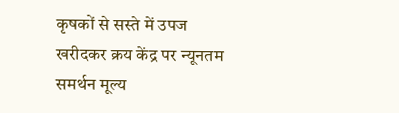कृषकों से सस्ते में उपज खरीदकर क्रय केंद्र पर न्यूनतम समर्थन मूल्य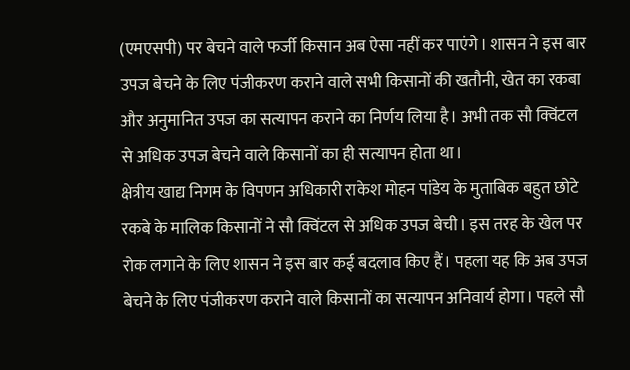(एमएसपी) पर बेचने वाले फर्जी किसान अब ऐसा नहीं कर पाएंगे। शासन ने इस बार उपज बेचने के लिए पंजीकरण कराने वाले सभी किसानों की खतौनी, खेत का रकबा और अनुमानित उपज का सत्यापन कराने का निर्णय लिया है। अभी तक सौ क्विंटल से अधिक उपज बेचने वाले किसानों का ही सत्यापन होता था।
क्षेत्रीय खाद्य निगम के विपणन अधिकारी राकेश मोहन पांडेय के मुताबिक बहुत छोटे रकबे के मालिक किसानों ने सौ क्विंटल से अधिक उपज बेची। इस तरह के खेल पर रोक लगाने के लिए शासन ने इस बार कई बदलाव किए हैं। पहला यह कि अब उपज बेचने के लिए पंजीकरण कराने वाले किसानों का सत्यापन अनिवार्य होगा। पहले सौ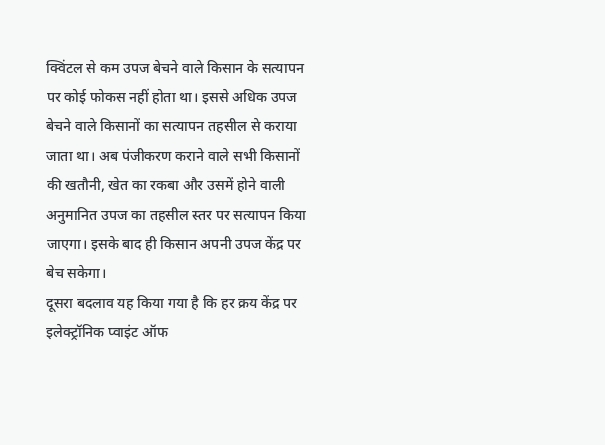क्विंटल से कम उपज बेचने वाले किसान के सत्यापन पर कोई फोकस नहीं होता था। इससे अधिक उपज बेचने वाले किसानों का सत्यापन तहसील से कराया जाता था। अब पंजीकरण कराने वाले सभी किसानों की खतौनी, खेत का रकबा और उसमें होने वाली अनुमानित उपज का तहसील स्तर पर सत्यापन किया जाएगा। इसके बाद ही किसान अपनी उपज केंद्र पर बेच सकेगा।
दूसरा बदलाव यह किया गया है कि हर क्रय केंद्र पर इलेक्ट्रॉनिक प्वाइंट ऑफ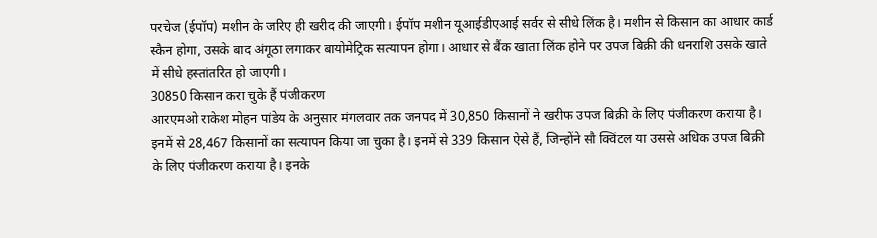परचेज (ईपॉप) मशीन के जरिए ही खरीद की जाएगी। ईपॉप मशीन यूआईडीएआई सर्वर से सीधे लिंक है। मशीन से किसान का आधार कार्ड स्कैन होगा, उसके बाद अंगूठा लगाकर बायोमेट्रिक सत्यापन होगा। आधार से बैंक खाता लिंक होने पर उपज बिक्री की धनराशि उसके खाते में सीधे हस्तांतरित हो जाएगी।
30850 किसान करा चुके हैं पंजीकरण
आरएमओ राकेश मोहन पांडेय के अनुसार मंगलवार तक जनपद में 30,850 किसानों ने खरीफ उपज बिक्री के लिए पंजीकरण कराया है। इनमें से 28,467 किसानों का सत्यापन किया जा चुका है। इनमें से 339 किसान ऐसे हैं, जिन्होंने सौ क्विंटल या उससे अधिक उपज बिक्री के लिए पंजीकरण कराया है। इनके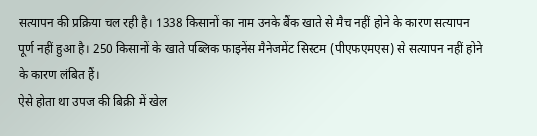सत्यापन की प्रक्रिया चल रही है। 1338 किसानों का नाम उनके बैंक खाते से मैच नहीं होने के कारण सत्यापन पूर्ण नहीं हुआ है। 250 किसानों के खाते पब्लिक फाइनेंस मैनेजमेंट सिस्टम (पीएफएमएस) से सत्यापन नहीं होने के कारण लंबित हैं।
ऐसे होता था उपज की बिक्री में खेल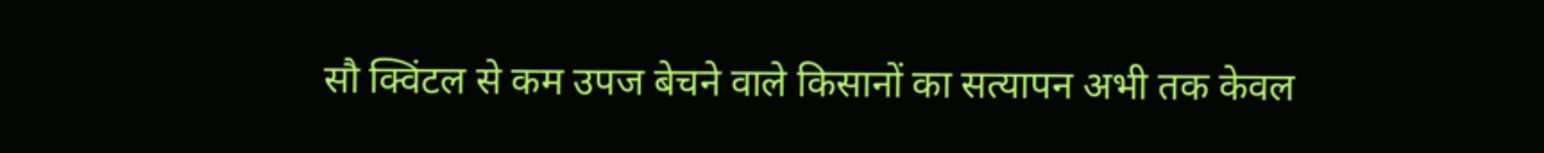सौ क्विंटल से कम उपज बेचने वाले किसानों का सत्यापन अभी तक केवल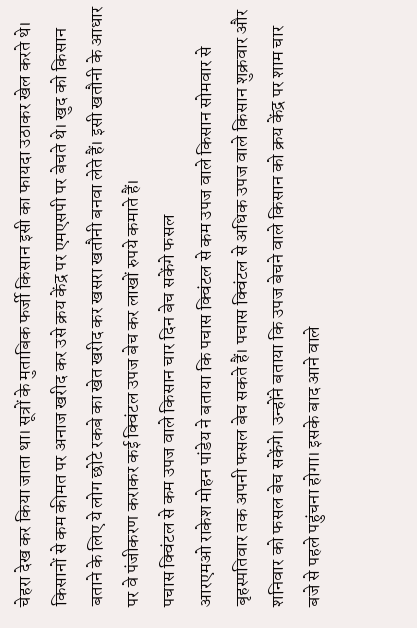चेहरा देख कर किया जाता था। सूत्रों के मुताबिक फर्जी किसान इसी का फायदा उठाकर खेल करते थे। किसानों से कम कीमत पर अनाज खरीद कर उसे क्रय केंद्र पर एमएसपी पर बेचते थे। खुद को किसान बताने के लिए ये लोग छोटे रकबे का खेत खरीद कर खसरा खतौनी बनवा लेते हैं। इसी खतौनी के आधार पर वे पंजीकरण कराकर कई क्विंटल उपज बेच कर लाखों रुपये कमाते हैं।
पचास क्विंटल से कम उपज वाले किसान चार दिन बेच सकेंगे फसल
आरएमओ राकेश मोहन पांडेय ने बताया कि पचास क्विंटल से कम उपज वाले किसान सोमवार से बृहस्पतिवार तक अपनी फसल बेच सकते हैं। पचास क्विंटल से अधिक उपज वाले किसान शुक्रवार और शनिवार को फसल बेच सकेंगे। उन्होंने बताया कि उपज बेचने वाले किसान को क्रय केंद्र पर शाम चार बजे से पहले पहुंचना होगा। इसके बाद आने वाले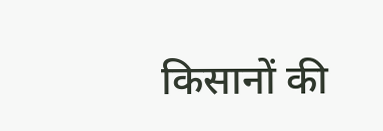किसानों की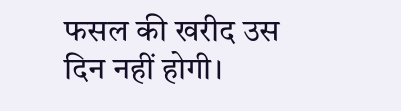फसल की खरीद उस दिन नहीं होगी।